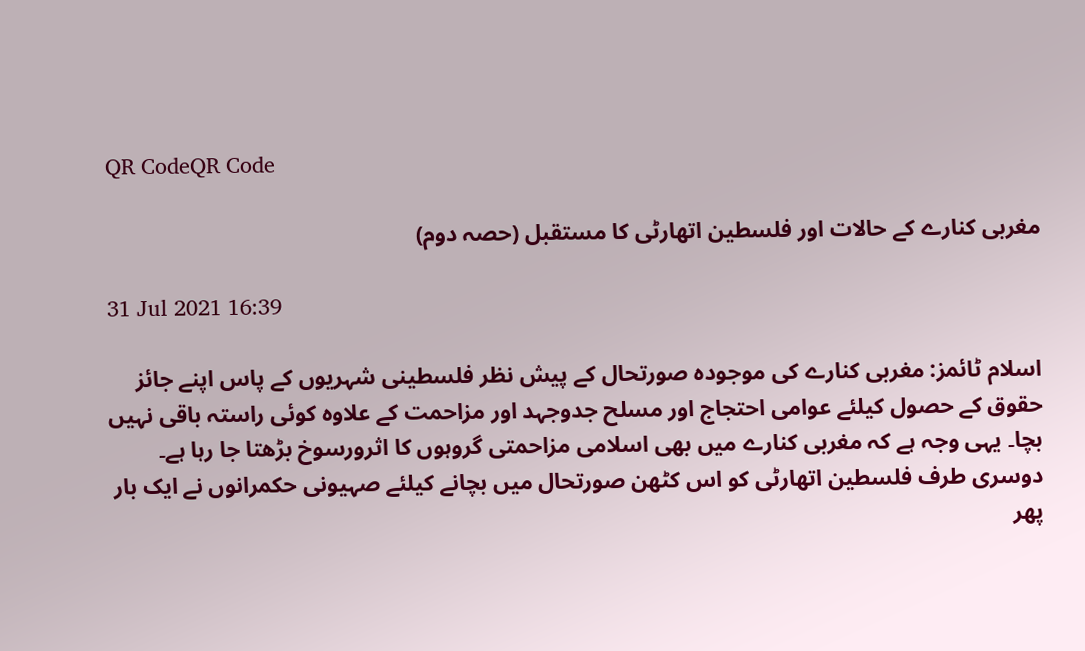QR CodeQR Code

مغربی کنارے کے حالات اور فلسطین اتھارٹی کا مستقبل (حصہ دوم)

31 Jul 2021 16:39

اسلام ٹائمز: مغربی کنارے کی موجودہ صورتحال کے پیش نظر فلسطینی شہریوں کے پاس اپنے جائز حقوق کے حصول کیلئے عوامی احتجاج اور مسلح جدوجہد اور مزاحمت کے علاوہ کوئی راستہ باقی نہیں بچا۔ یہی وجہ ہے کہ مغربی کنارے میں بھی اسلامی مزاحمتی گروہوں کا اثرورسوخ بڑھتا جا رہا ہے۔ دوسری طرف فلسطین اتھارٹی کو اس کٹھن صورتحال میں بچانے کیلئے صہیونی حکمرانوں نے ایک بار پھر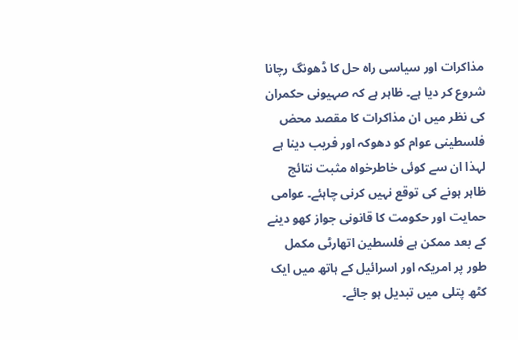مذاکرات اور سیاسی راہ حل کا ڈھونگ رچانا شروع کر دیا ہے۔ ظاہر ہے کہ صہیونی حکمران کی نظر میں ان مذاکرات کا مقصد محض فلسطینی عوام کو دھوکہ اور فریب دینا ہے لہذا ان سے کوئی خاطرخواہ مثبت نتائج ظاہر ہونے کی توقع نہیں کرنی چاہئے۔ عوامی حمایت اور حکومت کا قانونی جواز کھو دینے کے بعد ممکن ہے فلسطین اتھارٹی مکمل طور پر امریکہ اور اسرائیل کے ہاتھ میں ایک کٹھ پتلی میں تبدیل ہو جائے۔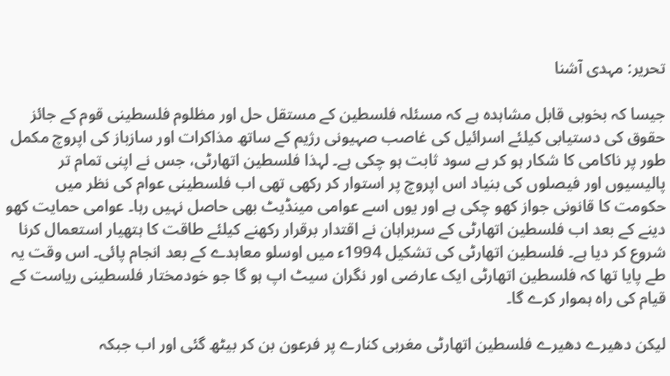تحریر: مہدی آشنا

جیسا کہ بخوبی قابل مشاہدہ ہے کہ مسئلہ فلسطین کے مستقل حل اور مظلوم فلسطینی قوم کے جائز حقوق کی دستیابی کیلئے اسرائیل کی غاصب صہیونی رژیم کے ساتھ مذاکرات اور سازباز کی اپروچ مکمل طور پر ناکامی کا شکار ہو کر بے سود ثابت ہو چکی ہے۔ لہذا فلسطین اتھارٹی، جس نے اپنی تمام تر پالیسیوں اور فیصلوں کی بنیاد اس اپروچ پر استوار کر رکھی تھی اب فلسطینی عوام کی نظر میں حکومت کا قانونی جواز کھو چکی ہے اور یوں اسے عوامی مینڈیٹ بھی حاصل نہیں رہا۔ عوامی حمایت کھو دینے کے بعد اب فلسطین اتھارٹی کے سربراہان نے اقتدار برقرار رکھنے کیلئے طاقت کا ہتھیار استعمال کرنا شروع کر دیا ہے۔ فلسطین اتھارٹی کی تشکیل 1994ء میں اوسلو معاہدے کے بعد انجام پائی۔ اس وقت یہ طے پایا تھا کہ فلسطین اتھارٹی ایک عارضی اور نگران سیٹ اپ ہو گا جو خودمختار فلسطینی ریاست کے قیام کی راہ ہموار کرے گا۔

لیکن دھیرے دھیرے فلسطین اتھارٹی مغربی کنارے پر فرعون بن کر بیٹھ گئی اور اب جبکہ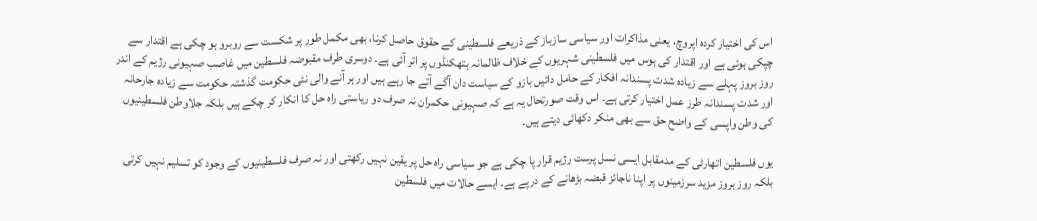اس کی اختیار کردہ اپروچ، یعنی مذاکرات اور سیاسی سازباز کے ذریعے فلسطینی کے حقوق حاصل کرنا، بھی مکمل طور پر شکست سے روبرو ہو چکی ہے اقتدار سے چپکی ہوئی ہے اور اقتدار کی ہوس میں فلسطینی شہریوں کے خلاف ظالمانہ ہتھکنڈوں پر اتر آئی ہے۔ دوسری طرف مقبوضہ فلسطین میں غاصب صہیونی رژیم کے اندر روز بروز پہلے سے زیادہ شدت پسندانہ افکار کے حامل دائیں بازو کے سیاست دان آگے آتے جا رہے ہیں اور ہر آنے والی نئی حکومت گذشتہ حکومت سے زیادہ جارحانہ اور شدت پسندانہ طرز عمل اختیار کرتی ہے۔ اس وقت صورتحال یہ ہے کہ صہیونی حکمران نہ صرف دو ریاستی راہ حل کا انکار کر چکے ہیں بلکہ جلاوطن فلسطینیوں کی وطن واپسی کے واضح حق سے بھی منکر دکھائی دیتے ہیں۔

یوں فلسطین اتھارٹی کے مدمقابل ایسی نسل پرست رژیم قرار پا چکی ہے جو سیاسی راہ حل پر یقین نہیں رکھتی اور نہ صرف فلسطینیوں کے وجود کو تسلیم نہیں کرتی بلکہ روز بروز مزید سرزمینوں پر اپنا ناجائز قبضہ بڑھانے کے درپے ہے۔ ایسے حالات میں فلسطین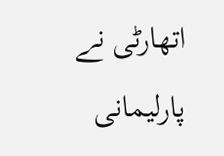اتھارٹی نے پارلیمانی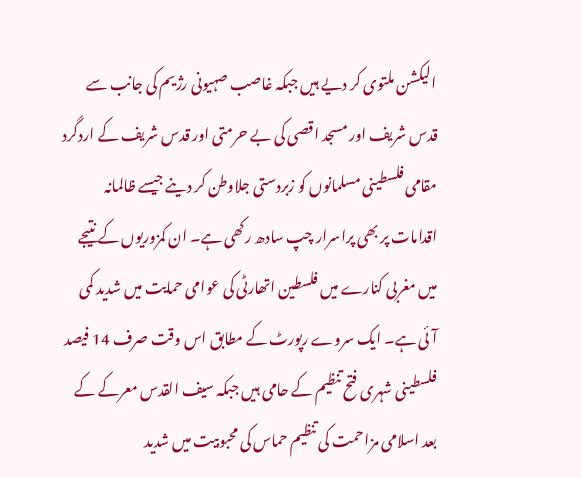الیکشن ملتوی کر دیے ہیں جبکہ غاصب صہیونی رژیم کی جانب سے قدس شریف اور مسجد اقصی کی بے حرمتی اور قدس شریف کے اردگرد مقامی فلسطینی مسلمانوں کو زبردستی جلاوطن کر دینے جیسے ظالمانہ اقدامات پر بھی پراسرار چپ سادھ رکھی ہے۔ ان کمزوریوں کے نتیجے میں مغربی کنارے میں فلسطین اتھارٹی کی عوامی حمایت میں شدید کمی آئی ہے۔ ایک سروے رپورٹ کے مطابق اس وقت صرف 14 فیصد فلسطینی شہری فتح تنظیم کے حامی ہیں جبکہ سیف القدس معرکے کے بعد اسلامی مزاحمت کی تنظیم حماس کی محبوبیت میں شدید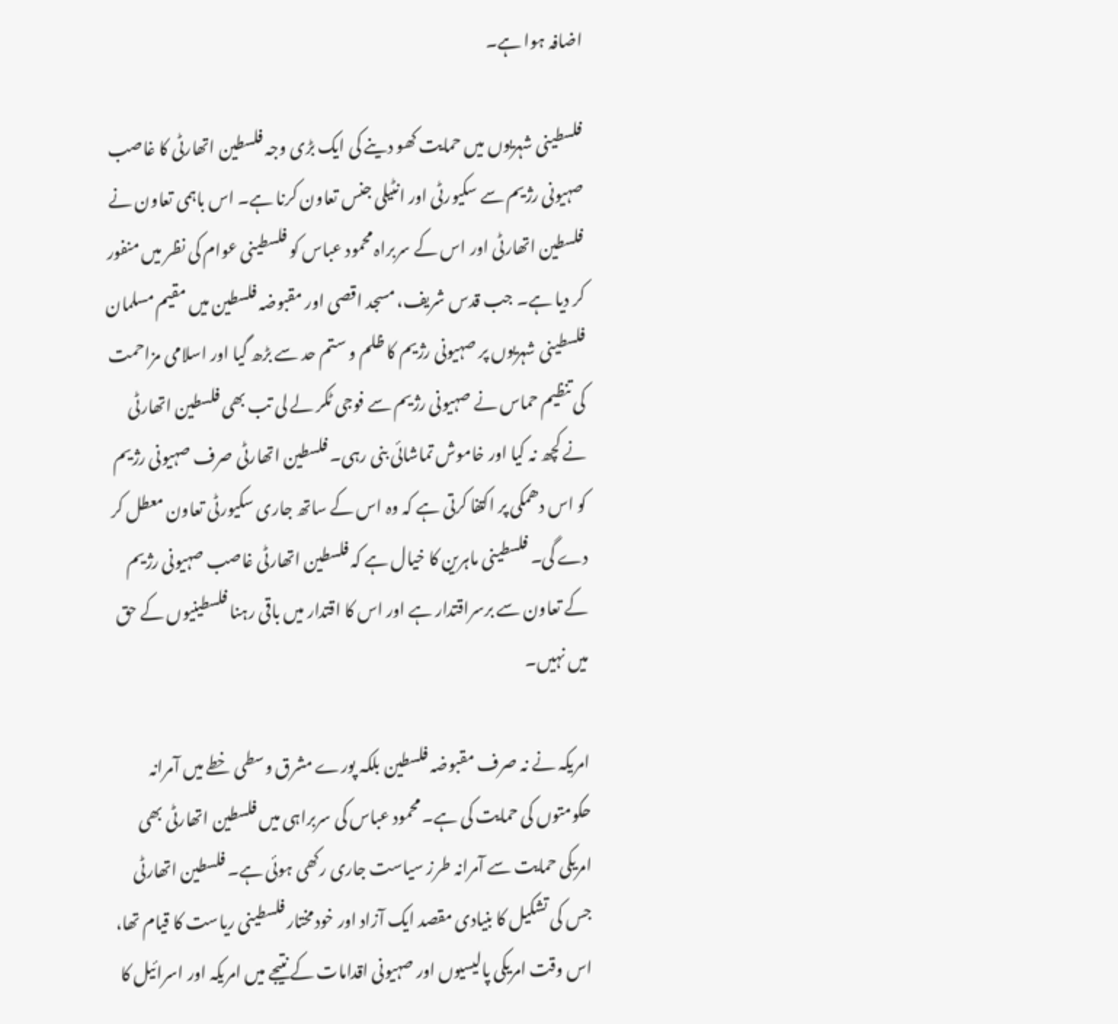اضافہ ہوا ہے۔

فلسطینی شہریوں میں حمایت کھو دینے کی ایک بڑی وجہ فلسطین اتھارٹی کا غاصب صہیونی رژیم سے سکیورٹی اور انٹیلی جنس تعاون کرنا ہے۔ اس باہمی تعاون نے فلسطین اتھارٹی اور اس کے سربراہ محمود عباس کو فلسطینی عوام کی نظر میں منفور کر دیا ہے۔ جب قدس شریف، مسجد اقصی اور مقبوضہ فلسطین میں مقیم مسلمان فلسطینی شہریوں پر صہیونی رژیم کا ظلم و ستم حد سے بڑھ گیا اور اسلامی مزاحمت کی تنظیم حماس نے صہیونی رژیم سے فوجی ٹکر لے لی تب بھی فلسطین اتھارٹی نے کچھ نہ کیا اور خاموش تماشائی بنی رہی۔ فلسطین اتھارٹی صرف صہیونی رژیم کو اس دھمکی پر اکتفا کرتی ہے کہ وہ اس کے ساتھ جاری سکیورٹی تعاون معطل کر دے گی۔ فلسطینی ماہرین کا خیال ہے کہ فلسطین اتھارٹی غاصب صہیونی رژیم کے تعاون سے برسراقتدار ہے اور اس کا اقتدار میں باقی رہنا فلسطینیوں کے حق میں نہیں۔

امریکہ نے نہ صرف مقبوضہ فلسطین بلکہ پورے مشرق وسطی خطے میں آمرانہ حکومتوں کی حمایت کی ہے۔ محمود عباس کی سربراہی میں فلسطین اتھارٹی بھی امریکی حمایت سے آمرانہ طرز سیاست جاری رکھی ہوئی ہے۔ فلسطین اتھارٹی جس کی تشکیل کا بنیادی مقصد ایک آزاد اور خودمختار فلسطینی ریاست کا قیام تھا، اس وقت امریکی پالیسیوں اور صہیونی اقدامات کے نتیجے میں امریکہ اور اسرائیل کا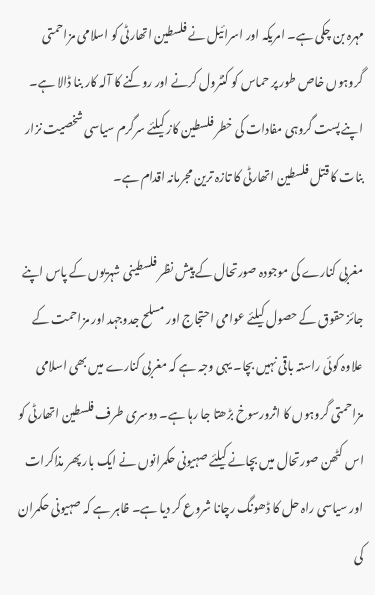مہرہ بن چکی ہے۔ امریکہ اور اسرائیل نے فلسطین اتھارٹی کو اسلامی مزاحمتی گروہوں خاص طور پر حماس کو کنٹرول کرنے اور روکنے کا آلہ کار بنا ڈالا ہے۔ اپنے پست گروہی مفادات کی خطر فلسطین کاز کیلئے سرگرم سیاسی شخصیت نزار بنات کا قتل فلسطین اتھارٹی کا تازہ ترین مجرمانہ اقدام ہے۔

مغربی کنارے کی موجودہ صورتحال کے پیش نظر فلسطینی شہریوں کے پاس اپنے جائز حقوق کے حصول کیلئے عوامی احتجاج اور مسلح جدوجہد اور مزاحمت کے علاوہ کوئی راستہ باقی نہیں بچا۔ یہی وجہ ہے کہ مغربی کنارے میں بھی اسلامی مزاحمتی گروہوں کا اثرورسوخ بڑھتا جا رہا ہے۔ دوسری طرف فلسطین اتھارٹی کو اس کٹھن صورتحال میں بچانے کیلئے صہیونی حکمرانوں نے ایک بار پھر مذاکرات اور سیاسی راہ حل کا ڈھونگ رچانا شروع کر دیا ہے۔ ظاہر ہے کہ صہیونی حکمران کی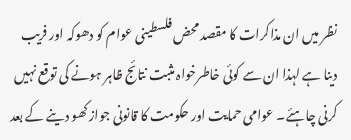نظر میں ان مذاکرات کا مقصد محض فلسطینی عوام کو دھوکہ اور فریب دینا ہے لہذا ان سے کوئی خاطرخواہ مثبت نتائج ظاہر ہونے کی توقع نہیں کرنی چاہئے۔ عوامی حمایت اور حکومت کا قانونی جواز کھو دینے کے بعد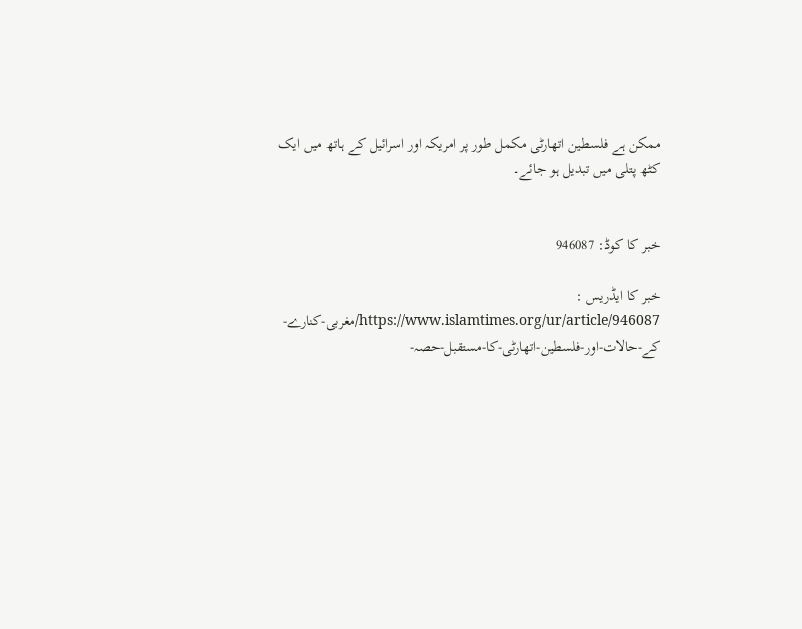ممکن ہے فلسطین اتھارٹی مکمل طور پر امریکہ اور اسرائیل کے ہاتھ میں ایک کٹھ پتلی میں تبدیل ہو جائے۔


خبر کا کوڈ: 946087

خبر کا ایڈریس :
https://www.islamtimes.org/ur/article/946087/مغربی-کنارے-کے-حالات-اور-فلسطین-اتھارٹی-کا-مستقبل-حصہ-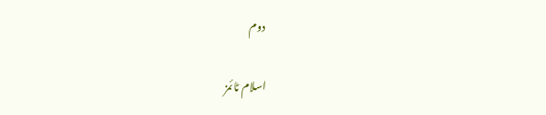دوم

اسلام ٹائمز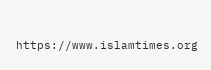https://www.islamtimes.org